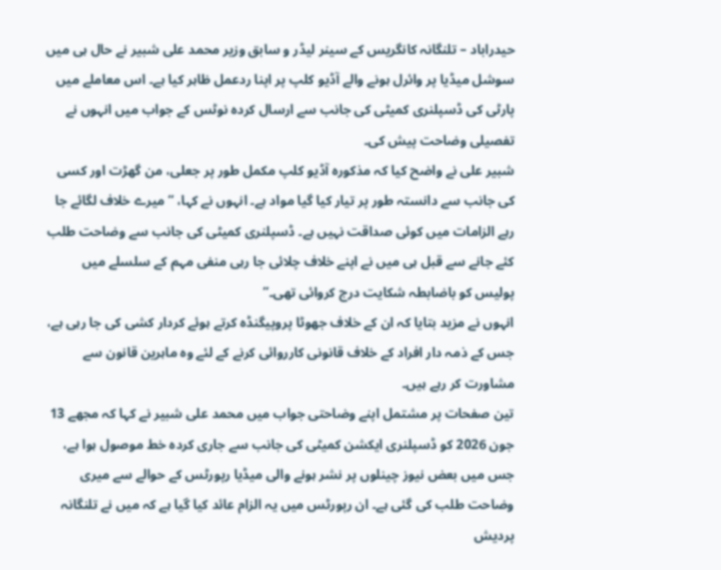حیدراباد – تلنگانہ کانگریس کے سینر لیڈر و سابق وزیر محمد علی شبیر نے حال ہی میں سوشل میڈیا پر وائرل ہونے والے آڈیو کلپ پر اپنا ردعمل ظاہر کیا ہے۔ اس معاملے میں پارٹی کی ڈسپلنری کمیٹی کی جانب سے ارسال کردہ نوٹس کے جواب میں انہوں نے تفصیلی وضاحت پیش کی۔
شبیر علی نے واضح کیا کہ مذکورہ آڈیو کلپ مکمل طور پر جعلی، من گھڑت اور کسی کی جانب سے دانستہ طور پر تیار کیا گیا مواد ہے۔ انہوں نے کہا، “میرے خلاف لگائے جا رہے الزامات میں کوئی صداقت نہیں ہے۔ ڈسپلنری کمیٹی کی جانب سے وضاحت طلب کئے جانے سے قبل ہی میں نے اپنے خلاف چلائی جا رہی منفی مہم کے سلسلے میں پولیس کو باضابطہ شکایت درج کروائی تھی۔”
انہوں نے مزید بتایا کہ ان کے خلاف جھوٹا پروپیگنڈہ کرتے ہوئے کردار کشی کی جا رہی ہے، جس کے ذمہ دار افراد کے خلاف قانونی کارروائی کرنے کے لئے وہ ماہرین قانون سے مشاورت کر رہے ہیں۔
تین صفحات پر مشتمل اپنے وضاحتی جواب میں محمد علی شبیر نے کہا کہ مجھے 13 جون 2026 کو ڈسپلنری ایکشن کمیٹی کی جانب سے جاری کردہ خط موصول ہوا ہے، جس میں بعض نیوز چینلوں پر نشر ہونے والی میڈیا رپورٹس کے حوالے سے میری وضاحت طلب کی گئی ہے۔ ان رپورٹس میں یہ الزام عائد کیا گیا ہے کہ میں نے تلنگانہ پردیش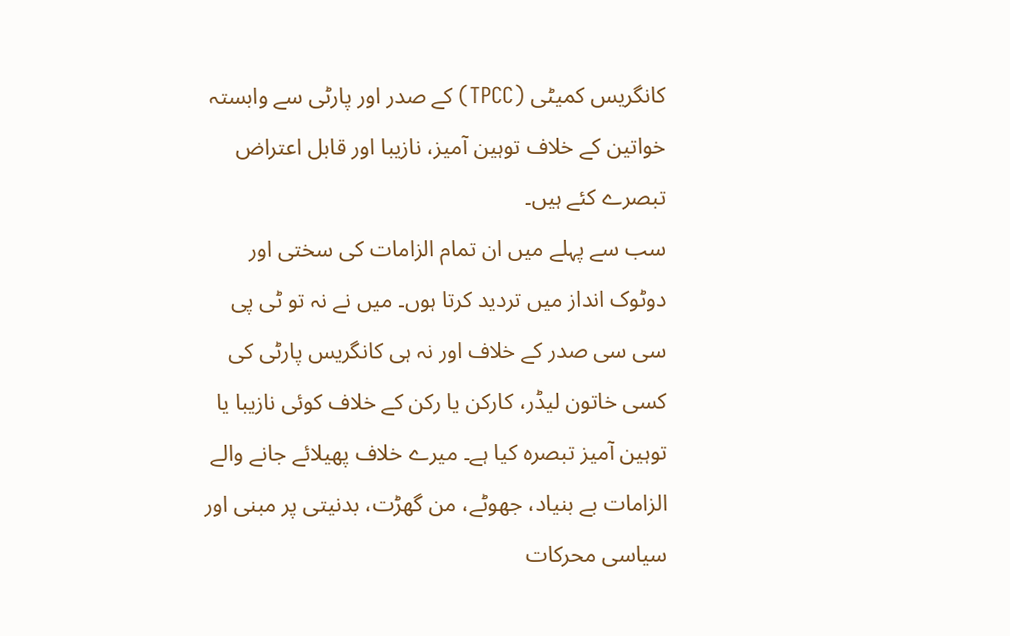کانگریس کمیٹی (TPCC) کے صدر اور پارٹی سے وابستہ خواتین کے خلاف توہین آمیز، نازیبا اور قابل اعتراض تبصرے کئے ہیں۔
سب سے پہلے میں ان تمام الزامات کی سختی اور دوٹوک انداز میں تردید کرتا ہوں۔ میں نے نہ تو ٹی پی سی سی صدر کے خلاف اور نہ ہی کانگریس پارٹی کی کسی خاتون لیڈر، کارکن یا رکن کے خلاف کوئی نازیبا یا توہین آمیز تبصرہ کیا ہے۔ میرے خلاف پھیلائے جانے والے الزامات بے بنیاد، جھوٹے، من گھڑت، بدنیتی پر مبنی اور سیاسی محرکات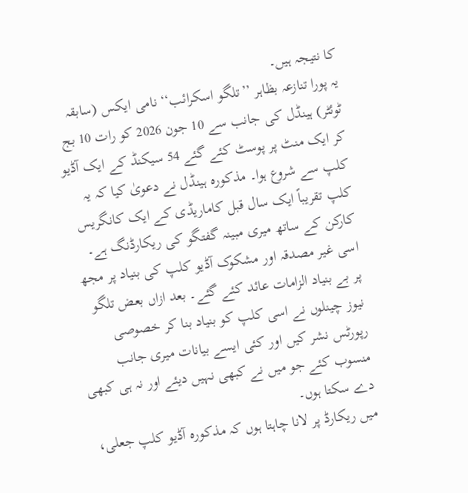کا نتیجہ ہیں۔
یہ پورا تنازعہ بظاہر ’’تلگو اسکرائب‘‘ نامی ایکس (سابقہ ٹوئٹر) ہینڈل کی جانب سے 10 جون 2026 کو رات 10 بج کر ایک منٹ پر پوسٹ کئے گئے 54 سیکنڈ کے ایک آڈیو کلپ سے شروع ہوا۔ مذکورہ ہینڈل نے دعویٰ کیا کہ یہ کلپ تقریباً ایک سال قبل کاماریڈی کے ایک کانگریس کارکن کے ساتھ میری مبینہ گفتگو کی ریکارڈنگ ہے۔ اسی غیر مصدقہ اور مشکوک آڈیو کلپ کی بنیاد پر مجھ پر بے بنیاد الزامات عائد کئے گئے۔ بعد ازاں بعض تلگو نیوز چینلوں نے اسی کلپ کو بنیاد بنا کر خصوصی رپورٹس نشر کیں اور کئی ایسے بیانات میری جانب منسوب کئے جو میں نے کبھی نہیں دیئے اور نہ ہی کبھی دے سکتا ہوں۔
میں ریکارڈ پر لانا چاہتا ہوں کہ مذکورہ آڈیو کلپ جعلی،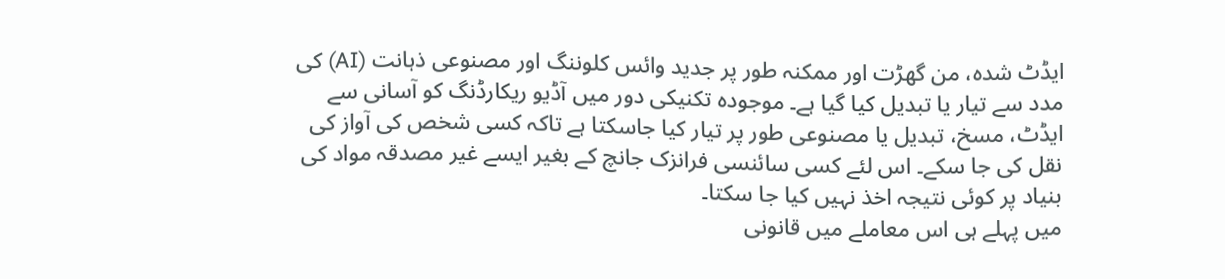ایڈٹ شدہ، من گھڑت اور ممکنہ طور پر جدید وائس کلوننگ اور مصنوعی ذہانت (AI) کی مدد سے تیار یا تبدیل کیا گیا ہے۔ موجودہ تکنیکی دور میں آڈیو ریکارڈنگ کو آسانی سے ایڈٹ، مسخ، تبدیل یا مصنوعی طور پر تیار کیا جاسکتا ہے تاکہ کسی شخص کی آواز کی نقل کی جا سکے۔ اس لئے کسی سائنسی فرانزک جانچ کے بغیر ایسے غیر مصدقہ مواد کی بنیاد پر کوئی نتیجہ اخذ نہیں کیا جا سکتا۔
میں پہلے ہی اس معاملے میں قانونی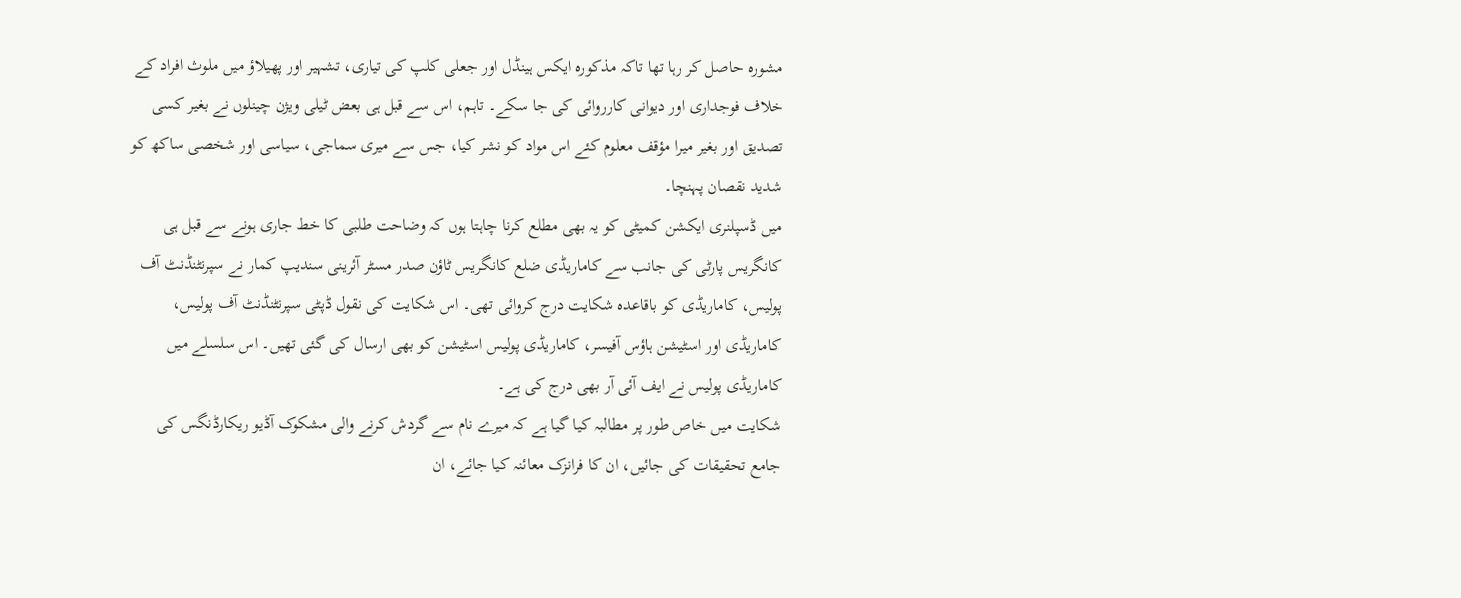مشورہ حاصل کر رہا تھا تاکہ مذکورہ ایکس ہینڈل اور جعلی کلپ کی تیاری، تشہیر اور پھیلاؤ میں ملوث افراد کے خلاف فوجداری اور دیوانی کارروائی کی جا سکے۔ تاہم، اس سے قبل ہی بعض ٹیلی ویژن چینلوں نے بغیر کسی تصدیق اور بغیر میرا مؤقف معلوم کئے اس مواد کو نشر کیا، جس سے میری سماجی، سیاسی اور شخصی ساکھ کو شدید نقصان پہنچا۔
میں ڈسپلنری ایکشن کمیٹی کو یہ بھی مطلع کرنا چاہتا ہوں کہ وضاحت طلبی کا خط جاری ہونے سے قبل ہی کانگریس پارٹی کی جانب سے کاماریڈی ضلع کانگریس ٹاؤن صدر مسٹر آئرینی سندیپ کمار نے سپرنٹنڈنٹ آف پولیس، کاماریڈی کو باقاعدہ شکایت درج کروائی تھی۔ اس شکایت کی نقول ڈپٹی سپرنٹنڈنٹ آف پولیس، کاماریڈی اور اسٹیشن ہاؤس آفیسر، کاماریڈی پولیس اسٹیشن کو بھی ارسال کی گئی تھیں۔ اس سلسلے میں کاماریڈی پولیس نے ایف آئی آر بھی درج کی ہے۔
شکایت میں خاص طور پر مطالبہ کیا گیا ہے کہ میرے نام سے گردش کرنے والی مشکوک آڈیو ریکارڈنگس کی جامع تحقیقات کی جائیں، ان کا فرانزک معائنہ کیا جائے، ان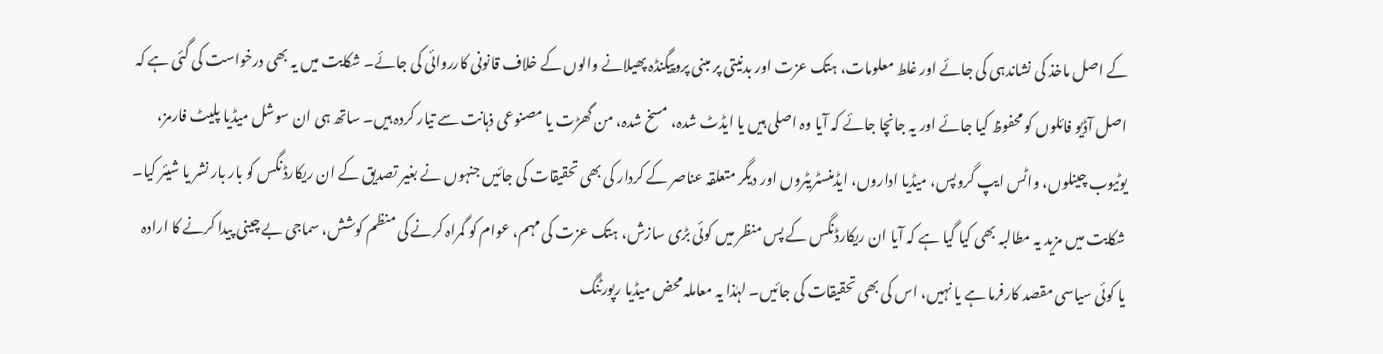کے اصل ماخذ کی نشاندہی کی جائے اور غلط معلومات، ہتک عزت اور بدنیتی پر مبنی پروپیگنڈہ پھیلانے والوں کے خلاف قانونی کارروائی کی جائے۔ شکایت میں یہ بھی درخواست کی گئی ہے کہ اصل آڈیو فائلوں کو محفوظ کیا جائے اور یہ جانچا جائے کہ آیا وہ اصلی ہیں یا ایڈٹ شدہ، مسخ شدہ، من گھڑت یا مصنوعی ذہانت سے تیار کردہ ہیں۔ ساتھ ہی ان سوشل میڈیا پلیٹ فارمز، یوٹیوب چینلوں، واٹس ایپ گروپس، میڈیا اداروں، ایڈمنسٹریٹروں اور دیگر متعلقہ عناصر کے کردار کی بھی تحقیقات کی جائیں جنہوں نے بغیر تصدیق کے ان ریکارڈنگس کو بار بار نشر یا شیئر کیا۔
شکایت میں مزید یہ مطالبہ بھی کیا گیا ہے کہ آیا ان ریکارڈنگس کے پس منظر میں کوئی بڑی سازش، ہتک عزت کی مہم، عوام کو گمراہ کرنے کی منظم کوشش، سماجی بے چینی پیدا کرنے کا ارادہ یا کوئی سیاسی مقصد کارفرما ہے یا نہیں، اس کی بھی تحقیقات کی جائیں۔ لہٰذا یہ معاملہ محض میڈیا رپورٹنگ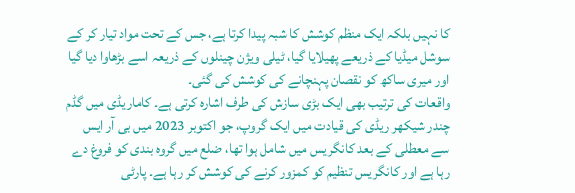کا نہیں بلکہ ایک منظم کوشش کا شبہ پیدا کرتا ہے، جس کے تحت مواد تیار کر کے سوشل میڈیا کے ذریعے پھیلایا گیا، ٹیلی ویژن چینلوں کے ذریعہ اسے بڑھاوا دیا گیا اور میری ساکھ کو نقصان پہنچانے کی کوشش کی گئی۔
واقعات کی ترتیب بھی ایک بڑی سازش کی طرف اشارہ کرتی ہے۔ کاماریڈی میں گڈم چندر شیکھر ریڈی کی قیادت میں ایک گروپ، جو اکتوبر 2023 میں بی آر ایس سے معطلی کے بعد کانگریس میں شامل ہوا تھا، ضلع میں گروہ بندی کو فروغ دے رہا ہے اور کانگریس تنظیم کو کمزور کرنے کی کوشش کر رہا ہے۔ پارٹی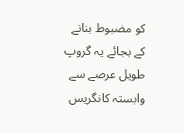کو مضبوط بنانے کے بجائے یہ گروپ طویل عرصے سے وابستہ کانگریس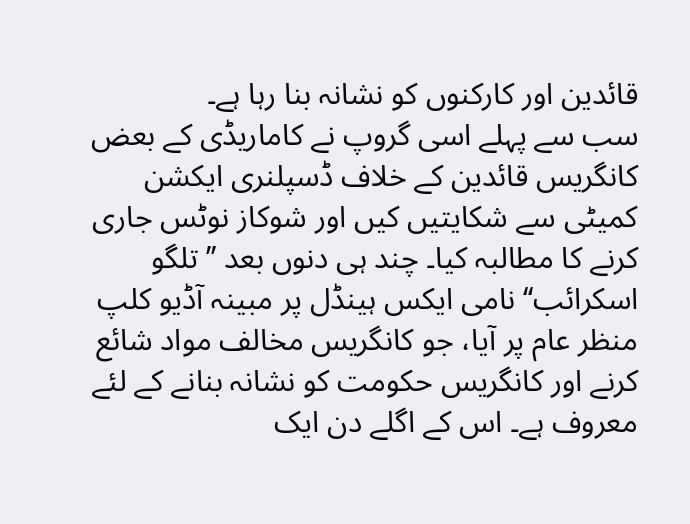قائدین اور کارکنوں کو نشانہ بنا رہا ہے۔
سب سے پہلے اسی گروپ نے کاماریڈی کے بعض کانگریس قائدین کے خلاف ڈسپلنری ایکشن کمیٹی سے شکایتیں کیں اور شوکاز نوٹس جاری کرنے کا مطالبہ کیا۔ چند ہی دنوں بعد ’’تلگو اسکرائب‘‘ نامی ایکس ہینڈل پر مبینہ آڈیو کلپ منظر عام پر آیا، جو کانگریس مخالف مواد شائع کرنے اور کانگریس حکومت کو نشانہ بنانے کے لئے معروف ہے۔ اس کے اگلے دن ایک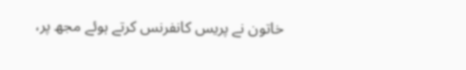خاتون نے پریس کانفرنس کرتے ہوئے مجھ پر،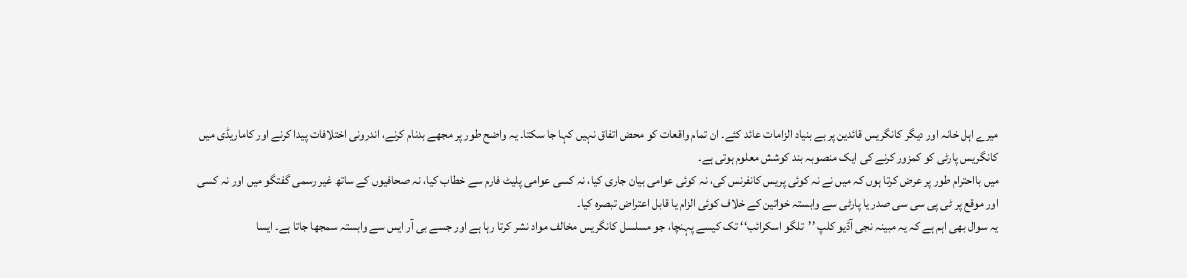میرے اہل خانہ اور دیگر کانگریس قائدین پر بے بنیاد الزامات عائد کئے۔ ان تمام واقعات کو محض اتفاق نہیں کہا جا سکتا۔ یہ واضح طور پر مجھے بدنام کرنے، اندرونی اختلافات پیدا کرنے اور کاماریڈی میں کانگریس پارٹی کو کمزور کرنے کی ایک منصوبہ بند کوشش معلوم ہوتی ہے۔
میں بااحترام طور پر عرض کرتا ہوں کہ میں نے نہ کوئی پریس کانفرنس کی، نہ کوئی عوامی بیان جاری کیا، نہ کسی عوامی پلیٹ فارم سے خطاب کیا، نہ صحافیوں کے ساتھ غیر رسمی گفتگو میں اور نہ کسی اور موقع پر ٹی پی سی سی صدر یا پارٹی سے وابستہ خواتین کے خلاف کوئی الزام یا قابل اعتراض تبصرہ کیا۔
یہ سوال بھی اہم ہے کہ یہ مبینہ نجی آڈیو کلپ ’’تلگو اسکرائب‘‘ تک کیسے پہنچا، جو مسلسل کانگریس مخالف مواد نشر کرتا رہا ہے اور جسے بی آر ایس سے وابستہ سمجھا جاتا ہے۔ ایسا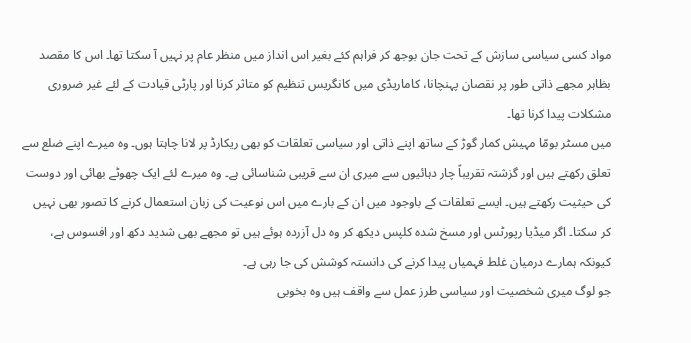مواد کسی سیاسی سازش کے تحت جان بوجھ کر فراہم کئے بغیر اس انداز میں منظر عام پر نہیں آ سکتا تھا۔ اس کا مقصد بظاہر مجھے ذاتی طور پر نقصان پہنچانا، کاماریڈی میں کانگریس تنظیم کو متاثر کرنا اور پارٹی قیادت کے لئے غیر ضروری مشکلات پیدا کرنا تھا۔
میں مسٹر بومّا مہیش کمار گوڑ کے ساتھ اپنے ذاتی اور سیاسی تعلقات کو بھی ریکارڈ پر لانا چاہتا ہوں۔ وہ میرے اپنے ضلع سے تعلق رکھتے ہیں اور گزشتہ تقریباً چار دہائیوں سے میری ان سے قریبی شناسائی ہے۔ وہ میرے لئے ایک چھوٹے بھائی اور دوست کی حیثیت رکھتے ہیں۔ ایسے تعلقات کے باوجود میں ان کے بارے میں اس نوعیت کی زبان استعمال کرنے کا تصور بھی نہیں کر سکتا۔ اگر میڈیا رپورٹس اور مسخ شدہ کلپس دیکھ کر وہ دل آزردہ ہوئے ہیں تو مجھے بھی شدید دکھ اور افسوس ہے، کیونکہ ہمارے درمیان غلط فہمیاں پیدا کرنے کی دانستہ کوشش کی جا رہی ہے۔
جو لوگ میری شخصیت اور سیاسی طرز عمل سے واقف ہیں وہ بخوبی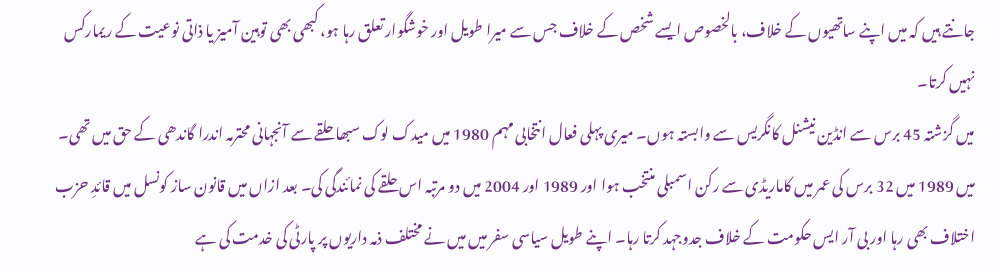جانتے ہیں کہ میں اپنے ساتھیوں کے خلاف، بالخصوص ایسے شخص کے خلاف جس سے میرا طویل اور خوشگوار تعلق رہا ہو، کبھی بھی توہین آمیز یا ذاتی نوعیت کے ریمارکس نہیں کرتا۔
میں گزشتہ 45 برس سے انڈین نیشنل کانگریس سے وابستہ ہوں۔ میری پہلی فعال انتخابی مہم 1980 میں میدک لوک سبھا حلقے سے آنجہانی محترمہ اندرا گاندھی کے حق میں تھی۔ میں 1989 میں 32 برس کی عمر میں کاماریڈی سے رکن اسمبلی منتخب ہوا اور 1989 اور 2004 میں دو مرتبہ اس حلقے کی نمائندگی کی۔ بعد ازاں میں قانون ساز کونسل میں قائدِ حزب اختلاف بھی رہا اور بی آر ایس حکومت کے خلاف جدوجہد کرتا رہا۔ اپنے طویل سیاسی سفر میں میں نے مختلف ذمہ داریوں پر پارٹی کی خدمت کی ہے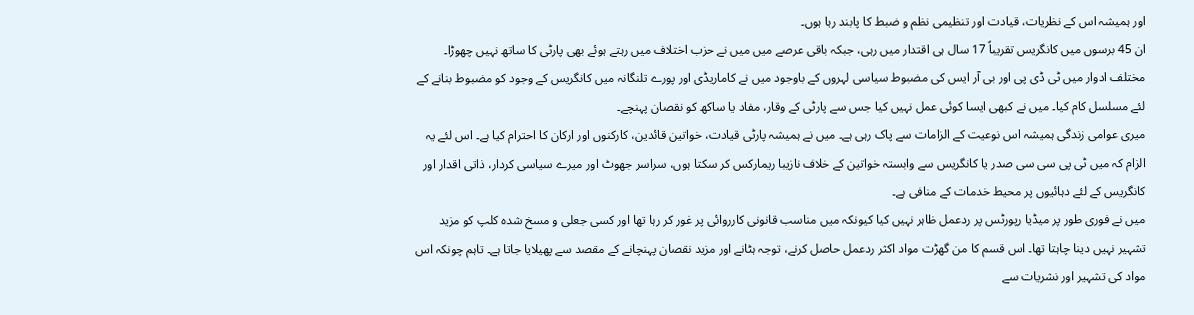اور ہمیشہ اس کے نظریات، قیادت اور تنظیمی نظم و ضبط کا پابند رہا ہوں۔
ان 45 برسوں میں کانگریس تقریباً 17 سال ہی اقتدار میں رہی، جبکہ باقی عرصے میں میں نے حزب اختلاف میں رہتے ہوئے بھی پارٹی کا ساتھ نہیں چھوڑا۔ مختلف ادوار میں ٹی ڈی پی اور بی آر ایس کی مضبوط سیاسی لہروں کے باوجود میں نے کاماریڈی اور پورے تلنگانہ میں کانگریس کے وجود کو مضبوط بنانے کے لئے مسلسل کام کیا۔ میں نے کبھی ایسا کوئی عمل نہیں کیا جس سے پارٹی کے وقار، مفاد یا ساکھ کو نقصان پہنچے۔
میری عوامی زندگی ہمیشہ اس نوعیت کے الزامات سے پاک رہی ہے۔ میں نے ہمیشہ پارٹی قیادت، خواتین قائدین، کارکنوں اور ارکان کا احترام کیا ہے۔ اس لئے یہ الزام کہ میں ٹی پی سی سی صدر یا کانگریس سے وابستہ خواتین کے خلاف نازیبا ریمارکس کر سکتا ہوں، سراسر جھوٹ اور میرے سیاسی کردار، ذاتی اقدار اور کانگریس کے لئے دہائیوں پر محیط خدمات کے منافی ہے۔
میں نے فوری طور پر میڈیا رپورٹس پر ردعمل ظاہر نہیں کیا کیونکہ میں مناسب قانونی کارروائی پر غور کر رہا تھا اور کسی جعلی و مسخ شدہ کلپ کو مزید تشہیر نہیں دینا چاہتا تھا۔ اس قسم کا من گھڑت مواد اکثر ردعمل حاصل کرنے، توجہ ہٹانے اور مزید نقصان پہنچانے کے مقصد سے پھیلایا جاتا ہے۔ تاہم چونکہ اس مواد کی تشہیر اور نشریات سے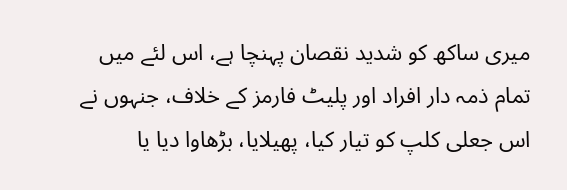میری ساکھ کو شدید نقصان پہنچا ہے، اس لئے میں تمام ذمہ دار افراد اور پلیٹ فارمز کے خلاف، جنہوں نے اس جعلی کلپ کو تیار کیا، پھیلایا، بڑھاوا دیا یا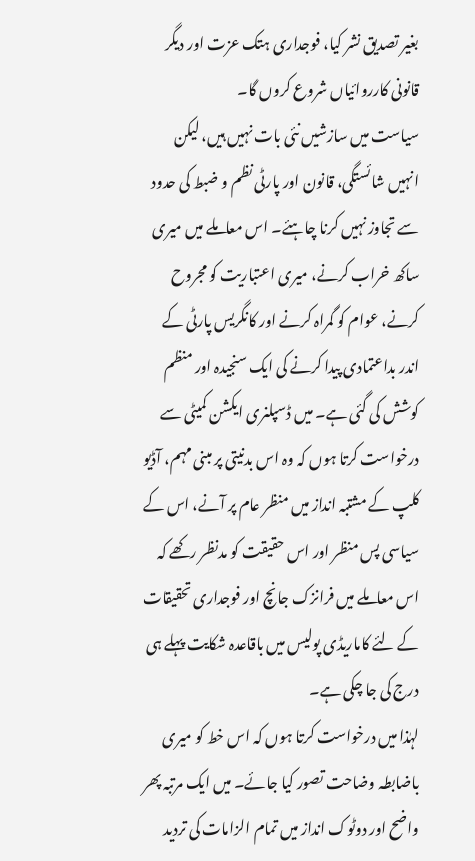بغیر تصدیق نشر کیا، فوجداری ہتک عزت اور دیگر قانونی کارروائیاں شروع کروں گا۔
سیاست میں سازشیں نئی بات نہیں ہیں، لیکن انہیں شائستگی، قانون اور پارٹی نظم و ضبط کی حدود سے تجاوز نہیں کرنا چاہئے۔ اس معاملے میں میری ساکھ خراب کرنے، میری اعتباریت کو مجروح کرنے، عوام کو گمراہ کرنے اور کانگریس پارٹی کے اندر بداعتمادی پیدا کرنے کی ایک سنجیدہ اور منظم کوشش کی گئی ہے۔ میں ڈسپلنری ایکشن کمیٹی سے درخواست کرتا ہوں کہ وہ اس بدنیتی پر مبنی مہم، آڈیو کلپ کے مشتبہ انداز میں منظر عام پر آنے، اس کے سیاسی پس منظر اور اس حقیقت کو مدنظر رکھے کہ اس معاملے میں فرانزک جانچ اور فوجداری تحقیقات کے لئے کاماریڈی پولیس میں باقاعدہ شکایت پہلے ہی درج کی جا چکی ہے۔
لہٰذا میں درخواست کرتا ہوں کہ اس خط کو میری باضابطہ وضاحت تصور کیا جائے۔ میں ایک مرتبہ پھر واضح اور دوٹوک انداز میں تمام الزامات کی تردید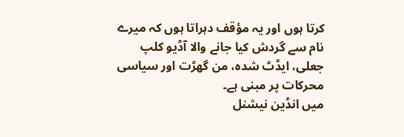کرتا ہوں اور یہ مؤقف دہراتا ہوں کہ میرے نام سے گردش کیا جانے والا آڈیو کلپ جعلی، ایڈٹ شدہ، من گھڑت اور سیاسی محرکات پر مبنی ہے۔
میں انڈین نیشنل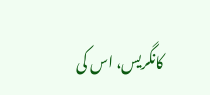کانگریس، اس کی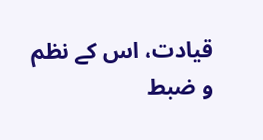قیادت، اس کے نظم و ضبط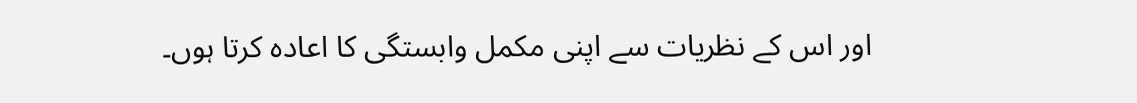اور اس کے نظریات سے اپنی مکمل وابستگی کا اعادہ کرتا ہوں۔